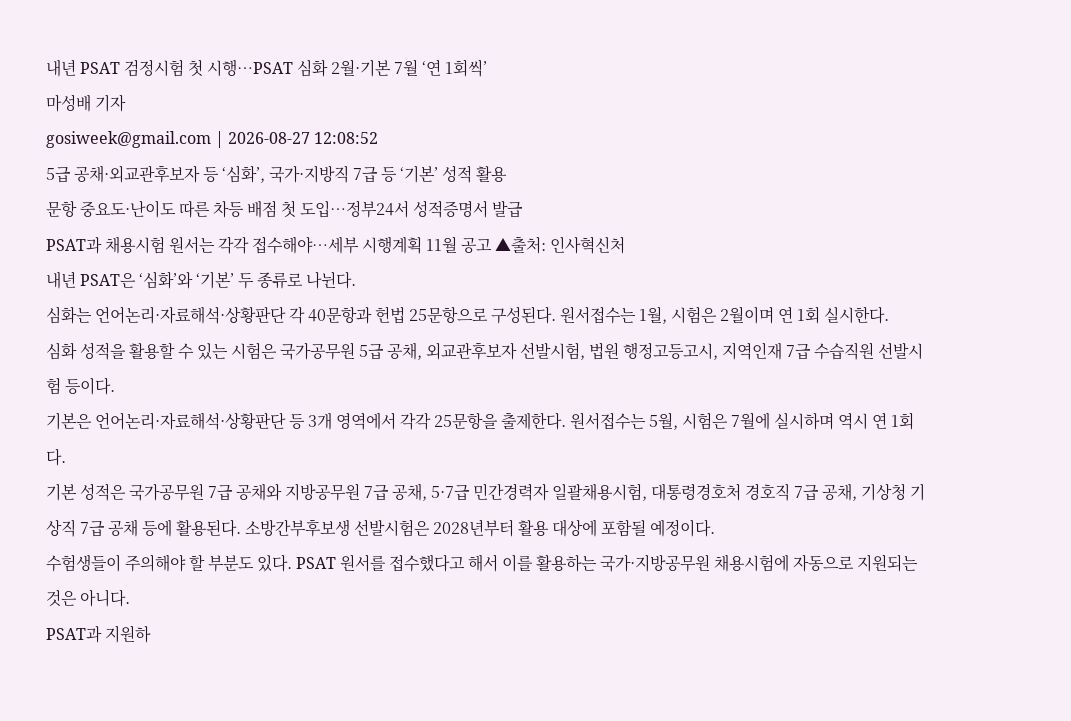내년 PSAT 검정시험 첫 시행…PSAT 심화 2월·기본 7월 ‘연 1회씩’
마성배 기자
gosiweek@gmail.com | 2026-08-27 12:08:52
5급 공채·외교관후보자 등 ‘심화’, 국가·지방직 7급 등 ‘기본’ 성적 활용
문항 중요도·난이도 따른 차등 배점 첫 도입…정부24서 성적증명서 발급
PSAT과 채용시험 원서는 각각 접수해야…세부 시행계획 11월 공고 ▲출처: 인사혁신처
내년 PSAT은 ‘심화’와 ‘기본’ 두 종류로 나뉜다.
심화는 언어논리·자료해석·상황판단 각 40문항과 헌법 25문항으로 구성된다. 원서접수는 1월, 시험은 2월이며 연 1회 실시한다.
심화 성적을 활용할 수 있는 시험은 국가공무원 5급 공채, 외교관후보자 선발시험, 법원 행정고등고시, 지역인재 7급 수습직원 선발시험 등이다.
기본은 언어논리·자료해석·상황판단 등 3개 영역에서 각각 25문항을 출제한다. 원서접수는 5월, 시험은 7월에 실시하며 역시 연 1회다.
기본 성적은 국가공무원 7급 공채와 지방공무원 7급 공채, 5·7급 민간경력자 일괄채용시험, 대통령경호처 경호직 7급 공채, 기상청 기상직 7급 공채 등에 활용된다. 소방간부후보생 선발시험은 2028년부터 활용 대상에 포함될 예정이다.
수험생들이 주의해야 할 부분도 있다. PSAT 원서를 접수했다고 해서 이를 활용하는 국가·지방공무원 채용시험에 자동으로 지원되는 것은 아니다.
PSAT과 지원하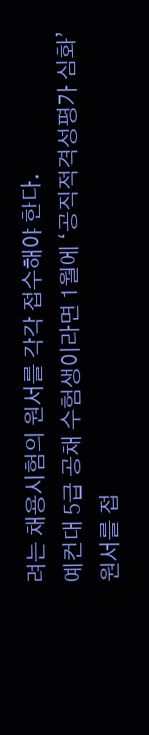려는 채용시험의 원서를 각각 접수해야 한다.
예컨대 5급 공채 수험생이라면 1월에 ‘공직적격성평가 심화’ 원서를 접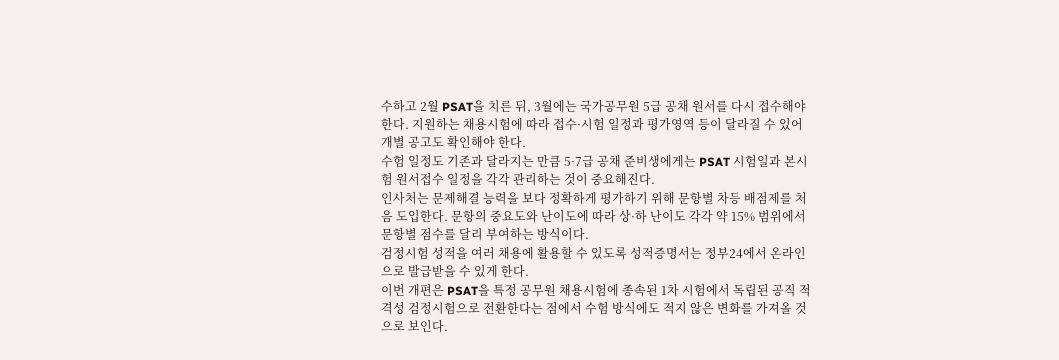수하고 2월 PSAT을 치른 뒤, 3월에는 국가공무원 5급 공채 원서를 다시 접수해야 한다. 지원하는 채용시험에 따라 접수·시험 일정과 평가영역 등이 달라질 수 있어 개별 공고도 확인해야 한다.
수험 일정도 기존과 달라지는 만큼 5·7급 공채 준비생에게는 PSAT 시험일과 본시험 원서접수 일정을 각각 관리하는 것이 중요해진다.
인사처는 문제해결 능력을 보다 정확하게 평가하기 위해 문항별 차등 배점제를 처음 도입한다. 문항의 중요도와 난이도에 따라 상·하 난이도 각각 약 15% 범위에서 문항별 점수를 달리 부여하는 방식이다.
검정시험 성적을 여러 채용에 활용할 수 있도록 성적증명서는 정부24에서 온라인으로 발급받을 수 있게 한다.
이번 개편은 PSAT을 특정 공무원 채용시험에 종속된 1차 시험에서 독립된 공직 적격성 검정시험으로 전환한다는 점에서 수험 방식에도 적지 않은 변화를 가져올 것으로 보인다.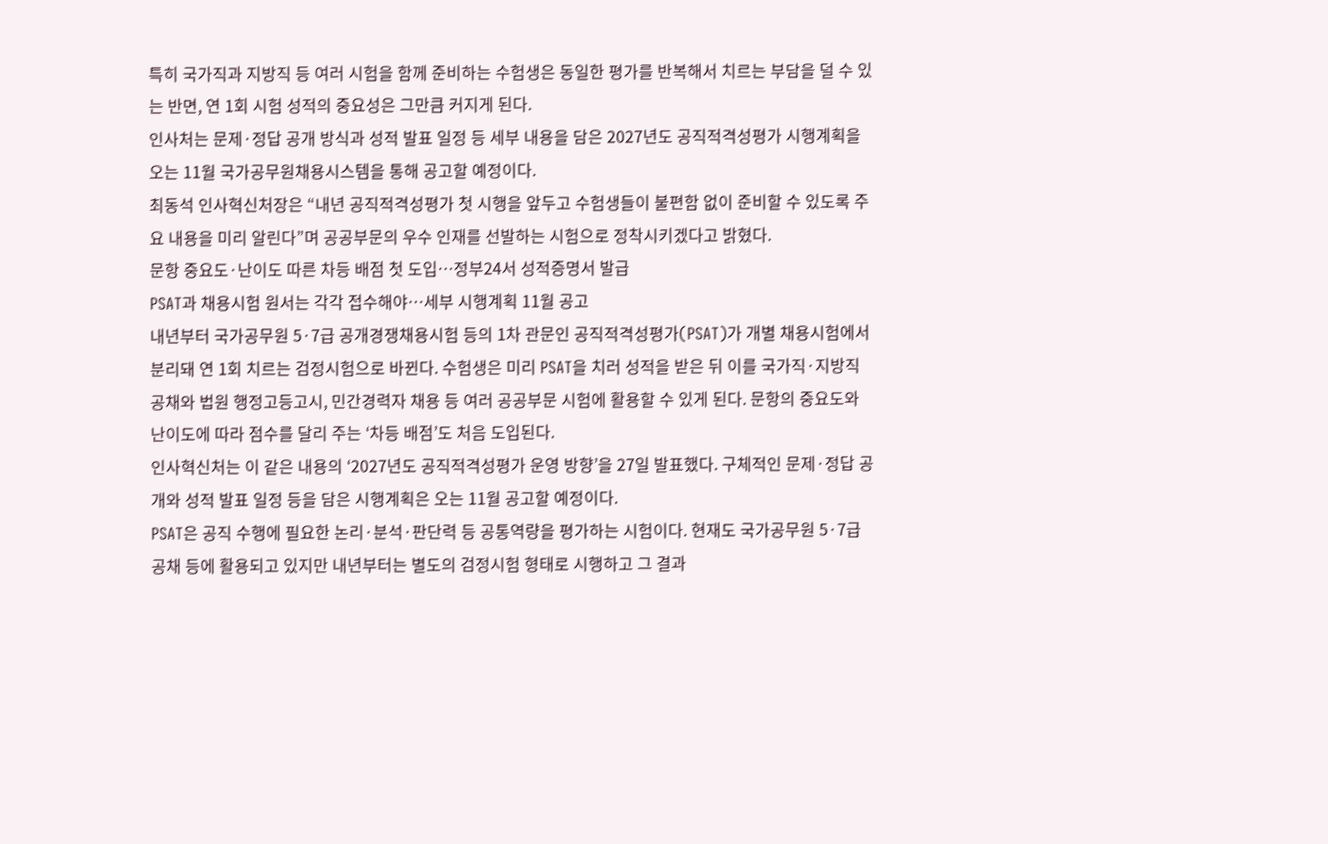특히 국가직과 지방직 등 여러 시험을 함께 준비하는 수험생은 동일한 평가를 반복해서 치르는 부담을 덜 수 있는 반면, 연 1회 시험 성적의 중요성은 그만큼 커지게 된다.
인사처는 문제·정답 공개 방식과 성적 발표 일정 등 세부 내용을 담은 2027년도 공직적격성평가 시행계획을 오는 11월 국가공무원채용시스템을 통해 공고할 예정이다.
최동석 인사혁신처장은 “내년 공직적격성평가 첫 시행을 앞두고 수험생들이 불편함 없이 준비할 수 있도록 주요 내용을 미리 알린다”며 공공부문의 우수 인재를 선발하는 시험으로 정착시키겠다고 밝혔다.
문항 중요도·난이도 따른 차등 배점 첫 도입…정부24서 성적증명서 발급
PSAT과 채용시험 원서는 각각 접수해야…세부 시행계획 11월 공고
내년부터 국가공무원 5·7급 공개경쟁채용시험 등의 1차 관문인 공직적격성평가(PSAT)가 개별 채용시험에서 분리돼 연 1회 치르는 검정시험으로 바뀐다. 수험생은 미리 PSAT을 치러 성적을 받은 뒤 이를 국가직·지방직 공채와 법원 행정고등고시, 민간경력자 채용 등 여러 공공부문 시험에 활용할 수 있게 된다. 문항의 중요도와 난이도에 따라 점수를 달리 주는 ‘차등 배점’도 처음 도입된다.
인사혁신처는 이 같은 내용의 ‘2027년도 공직적격성평가 운영 방향’을 27일 발표했다. 구체적인 문제·정답 공개와 성적 발표 일정 등을 담은 시행계획은 오는 11월 공고할 예정이다.
PSAT은 공직 수행에 필요한 논리·분석·판단력 등 공통역량을 평가하는 시험이다. 현재도 국가공무원 5·7급 공채 등에 활용되고 있지만 내년부터는 별도의 검정시험 형태로 시행하고 그 결과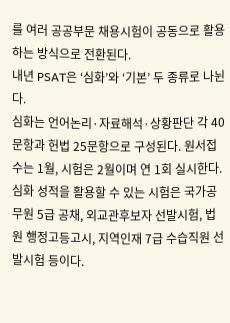를 여러 공공부문 채용시험이 공동으로 활용하는 방식으로 전환된다.
내년 PSAT은 ‘심화’와 ‘기본’ 두 종류로 나뉜다.
심화는 언어논리·자료해석·상황판단 각 40문항과 헌법 25문항으로 구성된다. 원서접수는 1월, 시험은 2월이며 연 1회 실시한다.
심화 성적을 활용할 수 있는 시험은 국가공무원 5급 공채, 외교관후보자 선발시험, 법원 행정고등고시, 지역인재 7급 수습직원 선발시험 등이다.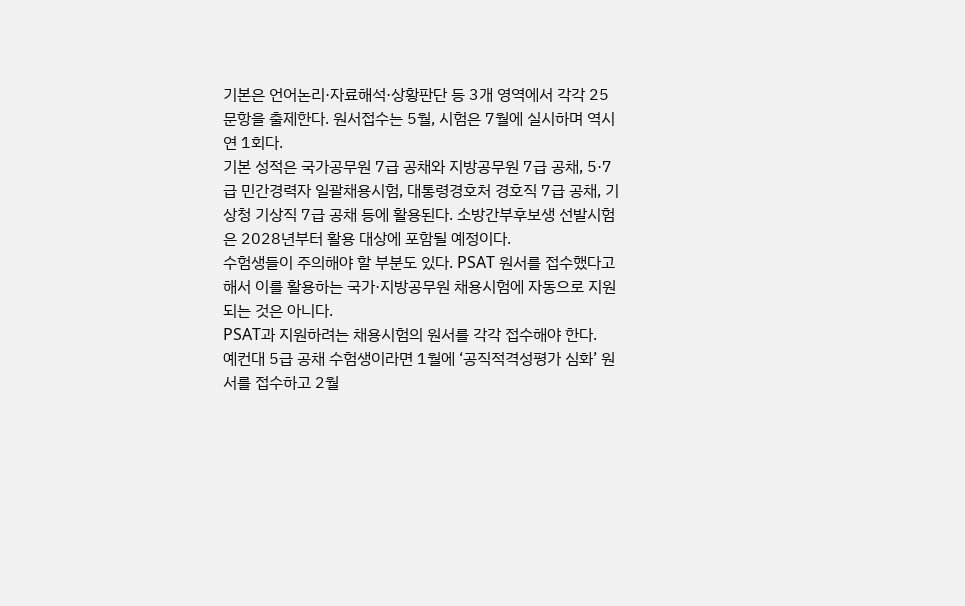기본은 언어논리·자료해석·상황판단 등 3개 영역에서 각각 25문항을 출제한다. 원서접수는 5월, 시험은 7월에 실시하며 역시 연 1회다.
기본 성적은 국가공무원 7급 공채와 지방공무원 7급 공채, 5·7급 민간경력자 일괄채용시험, 대통령경호처 경호직 7급 공채, 기상청 기상직 7급 공채 등에 활용된다. 소방간부후보생 선발시험은 2028년부터 활용 대상에 포함될 예정이다.
수험생들이 주의해야 할 부분도 있다. PSAT 원서를 접수했다고 해서 이를 활용하는 국가·지방공무원 채용시험에 자동으로 지원되는 것은 아니다.
PSAT과 지원하려는 채용시험의 원서를 각각 접수해야 한다.
예컨대 5급 공채 수험생이라면 1월에 ‘공직적격성평가 심화’ 원서를 접수하고 2월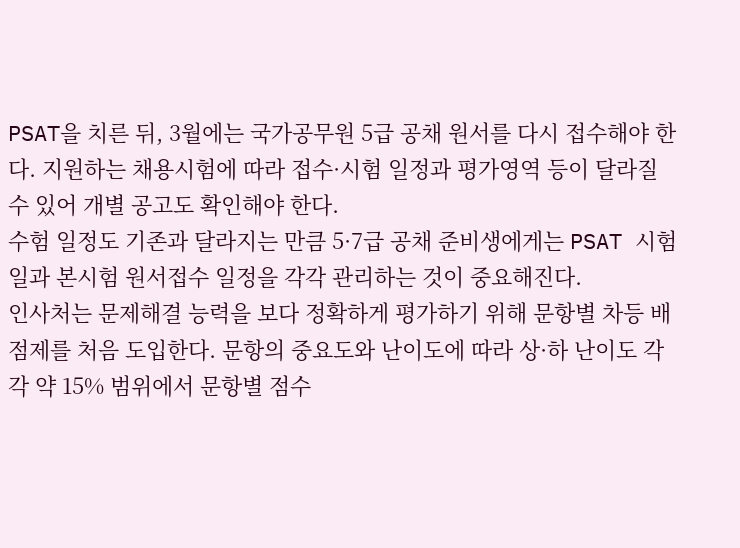PSAT을 치른 뒤, 3월에는 국가공무원 5급 공채 원서를 다시 접수해야 한다. 지원하는 채용시험에 따라 접수·시험 일정과 평가영역 등이 달라질 수 있어 개별 공고도 확인해야 한다.
수험 일정도 기존과 달라지는 만큼 5·7급 공채 준비생에게는 PSAT 시험일과 본시험 원서접수 일정을 각각 관리하는 것이 중요해진다.
인사처는 문제해결 능력을 보다 정확하게 평가하기 위해 문항별 차등 배점제를 처음 도입한다. 문항의 중요도와 난이도에 따라 상·하 난이도 각각 약 15% 범위에서 문항별 점수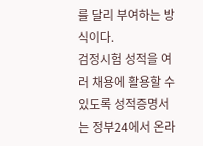를 달리 부여하는 방식이다.
검정시험 성적을 여러 채용에 활용할 수 있도록 성적증명서는 정부24에서 온라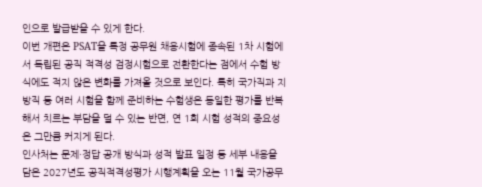인으로 발급받을 수 있게 한다.
이번 개편은 PSAT을 특정 공무원 채용시험에 종속된 1차 시험에서 독립된 공직 적격성 검정시험으로 전환한다는 점에서 수험 방식에도 적지 않은 변화를 가져올 것으로 보인다. 특히 국가직과 지방직 등 여러 시험을 함께 준비하는 수험생은 동일한 평가를 반복해서 치르는 부담을 덜 수 있는 반면, 연 1회 시험 성적의 중요성은 그만큼 커지게 된다.
인사처는 문제·정답 공개 방식과 성적 발표 일정 등 세부 내용을 담은 2027년도 공직적격성평가 시행계획을 오는 11월 국가공무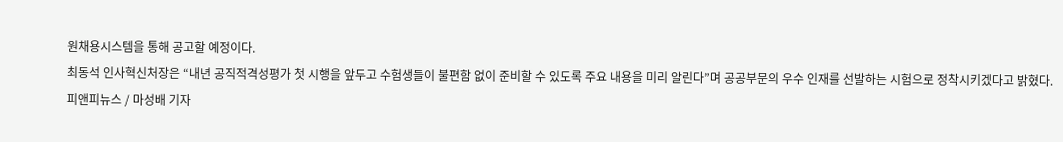원채용시스템을 통해 공고할 예정이다.
최동석 인사혁신처장은 “내년 공직적격성평가 첫 시행을 앞두고 수험생들이 불편함 없이 준비할 수 있도록 주요 내용을 미리 알린다”며 공공부문의 우수 인재를 선발하는 시험으로 정착시키겠다고 밝혔다.
피앤피뉴스 / 마성배 기자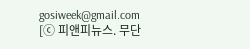gosiweek@gmail.com
[ⓒ 피앤피뉴스. 무단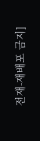전재-재배포 금지]